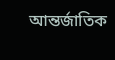আন্তর্জাতিক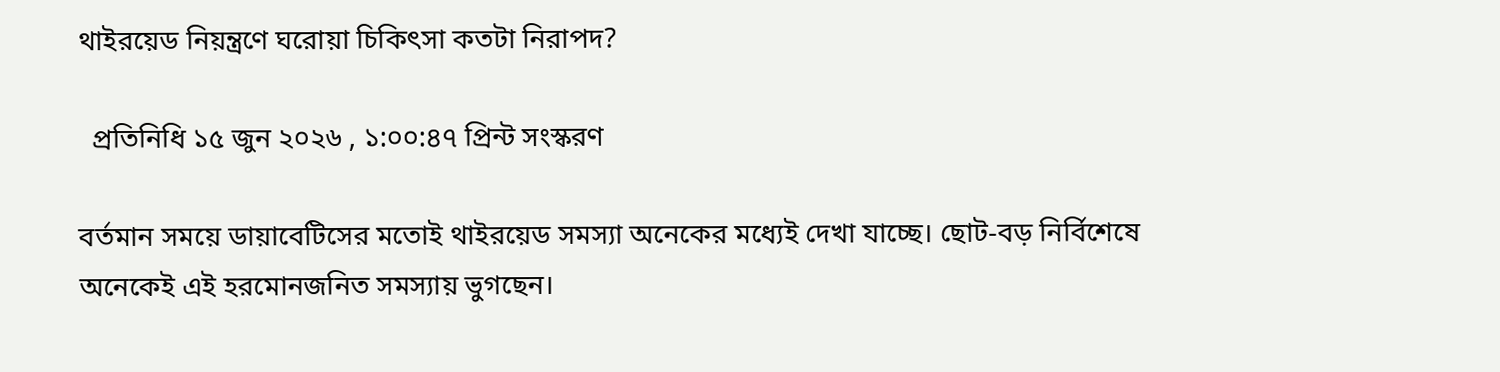থাইরয়েড নিয়ন্ত্রণে ঘরোয়া চিকিৎসা কতটা নিরাপদ?

  প্রতিনিধি ১৫ জুন ২০২৬ , ১:০০:৪৭ প্রিন্ট সংস্করণ

বর্তমান সময়ে ডায়াবেটিসের মতোই থাইরয়েড সমস্যা অনেকের মধ্যেই দেখা যাচ্ছে। ছোট-বড় নির্বিশেষে অনেকেই এই হরমোনজনিত সমস্যায় ভুগছেন।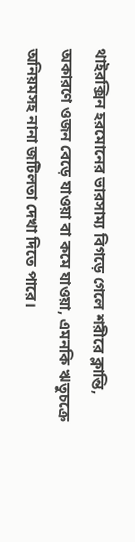থাইরক্সিন হরমোনের ভারসাম্য বিগড়ে গেলে শরীরে ক্লান্তি, অকারণে ওজন বেড়ে যাওয়া বা কমে যাওয়া, এমনকি ঋতুচক্রে অনিয়মসহ নানা জটিলতা দেখা দিতে পারে।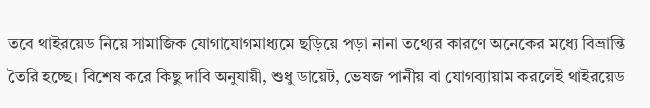তবে থাইরয়েড নিয়ে সামাজিক যোগাযোগমাধ্যমে ছড়িয়ে পড়া নানা তথ্যের কারণে অনেকের মধ্যে বিভ্রান্তি তৈরি হচ্ছে। বিশেষ করে কিছু দাবি অনুযায়ী, শুধু ডায়েট, ভেষজ পানীয় বা যোগব্যায়াম করলেই থাইরয়েড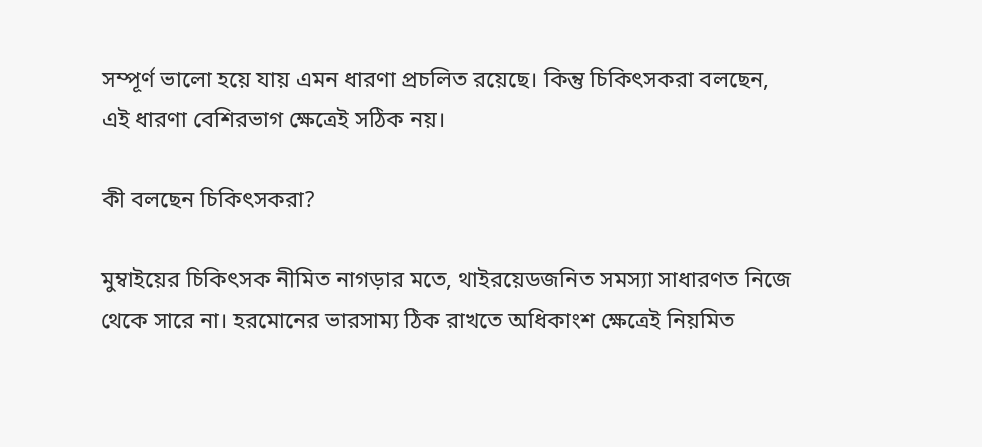সম্পূর্ণ ভালো হয়ে যায় এমন ধারণা প্রচলিত রয়েছে। কিন্তু চিকিৎসকরা বলছেন, এই ধারণা বেশিরভাগ ক্ষেত্রেই সঠিক নয়।

কী বলছেন চিকিৎসকরা?

মুম্বাইয়ের চিকিৎসক নীমিত নাগড়ার মতে, থাইরয়েডজনিত সমস্যা সাধারণত নিজে থেকে সারে না। হরমোনের ভারসাম্য ঠিক রাখতে অধিকাংশ ক্ষেত্রেই নিয়মিত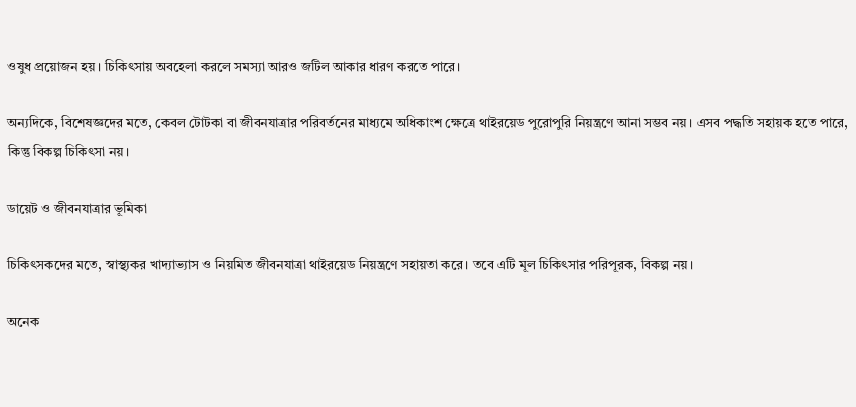ওষুধ প্রয়োজন হয়। চিকিৎসায় অবহেলা করলে সমস্যা আরও জটিল আকার ধারণ করতে পারে।

অন্যদিকে, বিশেষজ্ঞদের মতে, কেবল টোটকা বা জীবনযাত্রার পরিবর্তনের মাধ্যমে অধিকাংশ ক্ষেত্রে থাইরয়েড পুরোপুরি নিয়ন্ত্রণে আনা সম্ভব নয়। এসব পদ্ধতি সহায়ক হতে পারে, কিন্তু বিকল্প চিকিৎসা নয়।

ডায়েট ও জীবনযাত্রার ভূমিকা

চিকিৎসকদের মতে, স্বাস্থ্যকর খাদ্যাভ্যাস ও নিয়মিত জীবনযাত্রা থাইরয়েড নিয়ন্ত্রণে সহায়তা করে। তবে এটি মূল চিকিৎসার পরিপূরক, বিকল্প নয়।

অনেক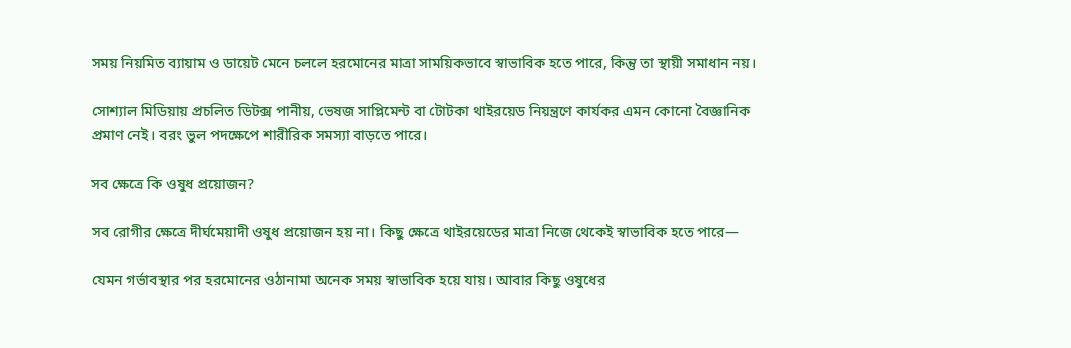সময় নিয়মিত ব্যায়াম ও ডায়েট মেনে চললে হরমোনের মাত্রা সাময়িকভাবে স্বাভাবিক হতে পারে, কিন্তু তা স্থায়ী সমাধান নয়।

সোশ্যাল মিডিয়ায় প্রচলিত ডিটক্স পানীয়, ভেষজ সাপ্লিমেন্ট বা টোটকা থাইরয়েড নিয়ন্ত্রণে কার্যকর এমন কোনো বৈজ্ঞানিক প্রমাণ নেই। বরং ভুল পদক্ষেপে শারীরিক সমস্যা বাড়তে পারে।

সব ক্ষেত্রে কি ওষুধ প্রয়োজন?

সব রোগীর ক্ষেত্রে দীর্ঘমেয়াদী ওষুধ প্রয়োজন হয় না। কিছু ক্ষেত্রে থাইরয়েডের মাত্রা নিজে থেকেই স্বাভাবিক হতে পারে—

যেমন গর্ভাবস্থার পর হরমোনের ওঠানামা অনেক সময় স্বাভাবিক হয়ে যায়। আবার কিছু ওষুধের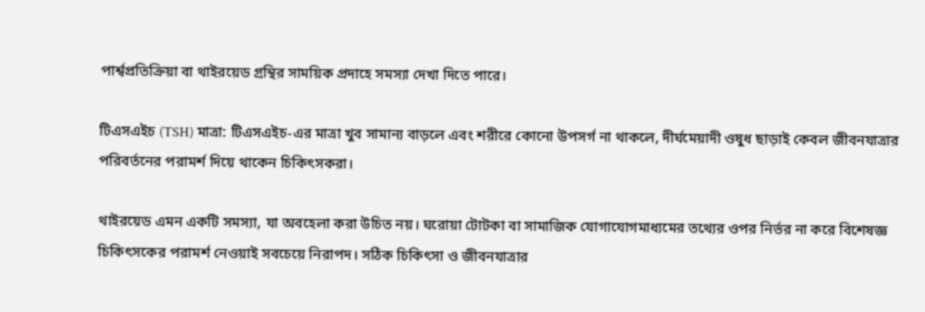পার্শ্বপ্রতিক্রিয়া বা থাইরয়েড গ্রন্থির সাময়িক প্রদাহে সমস্যা দেখা দিতে পারে।

টিএসএইচ (TSH) মাত্রা: টিএসএইচ-এর মাত্রা খুব সামান্য বাড়লে এবং শরীরে কোনো উপসর্গ না থাকলে, দীর্ঘমেয়াদী ওষুধ ছাড়াই কেবল জীবনযাত্রার পরিবর্তনের পরামর্শ দিয়ে থাকেন চিকিৎসকরা।

থাইরয়েড এমন একটি সমস্যা, যা অবহেলা করা উচিত নয়। ঘরোয়া টোটকা বা সামাজিক যোগাযোগমাধ্যমের তথ্যের ওপর নির্ভর না করে বিশেষজ্ঞ চিকিৎসকের পরামর্শ নেওয়াই সবচেয়ে নিরাপদ। সঠিক চিকিৎসা ও জীবনযাত্রার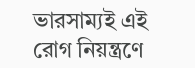ভারসাম্যই এই রোগ নিয়ন্ত্রণে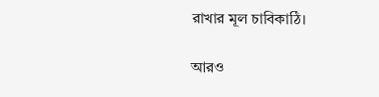রাখার মূল চাবিকাঠি।

আরও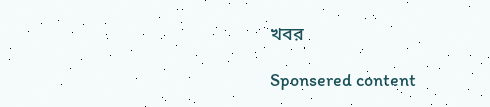খবর

Sponsered content